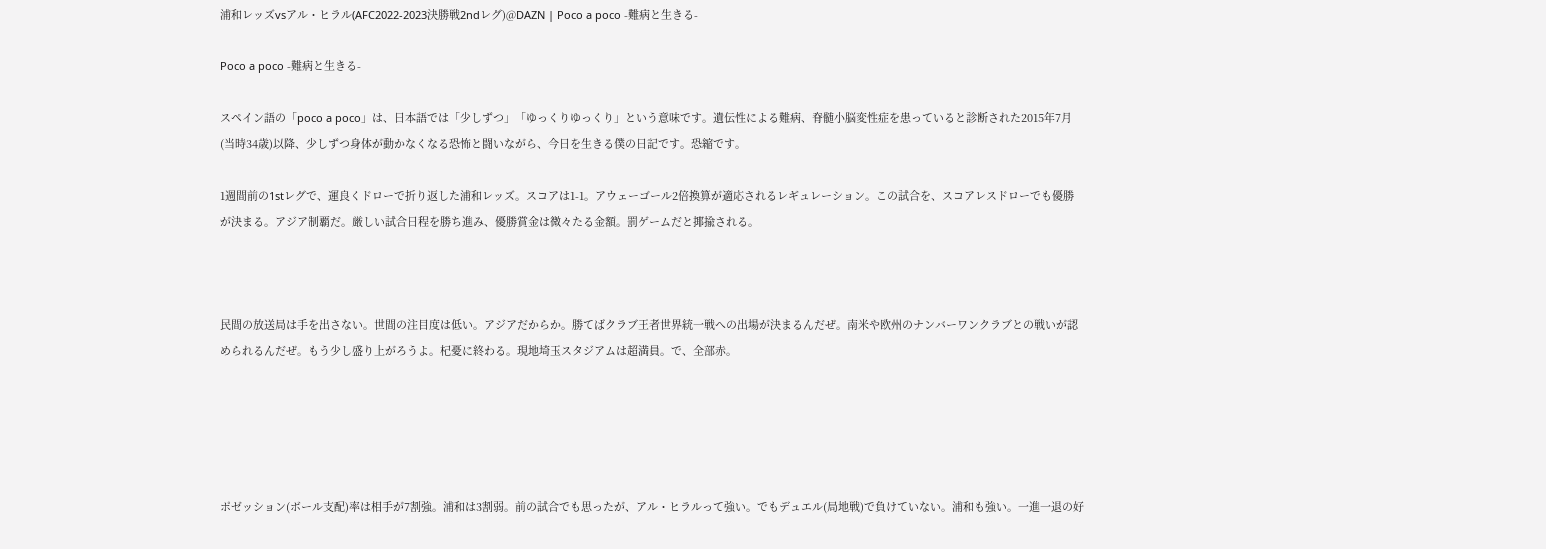浦和レッズvsアル・ヒラル(AFC2022‐2023決勝戦2ndレグ)@DAZN | Poco a poco -難病と生きる-

Poco a poco -難病と生きる-

スペイン語の「poco a poco」は、日本語では「少しずつ」「ゆっくりゆっくり」という意味です。遺伝性による難病、脊髄小脳変性症を患っていると診断された2015年7月(当時34歳)以降、少しずつ身体が動かなくなる恐怖と闘いながら、今日を生きる僕の日記です。恐縮です。

1週間前の1stレグで、運良くドローで折り返した浦和レッズ。スコアは1-1。アウェーゴール2倍換算が適応されるレギュレーション。この試合を、スコアレスドローでも優勝が決まる。アジア制覇だ。厳しい試合日程を勝ち進み、優勝賞金は微々たる金額。罰ゲームだと揶揄される。



民間の放送局は手を出さない。世間の注目度は低い。アジアだからか。勝てばクラブ王者世界統一戦への出場が決まるんだぜ。南米や欧州のナンバーワンクラブとの戦いが認められるんだぜ。もう少し盛り上がろうよ。杞憂に終わる。現地埼玉スタジアムは超満員。で、全部赤。





ポゼッション(ボール支配)率は相手が7割強。浦和は3割弱。前の試合でも思ったが、アル・ヒラルって強い。でもデュエル(局地戦)で負けていない。浦和も強い。一進一退の好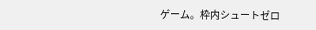ゲーム。枠内シュートゼロ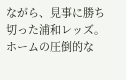ながら、見事に勝ち切った浦和レッズ。ホームの圧倒的な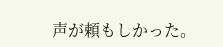声が頼もしかった。